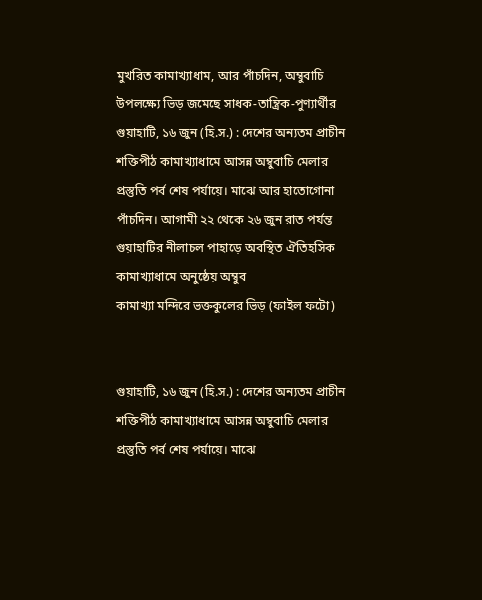মুখরিত কামাখ্যাধাম, আর পাঁচদিন, অম্বুবাচি উপলক্ষ্যে ভিড় জমেছে সাধক-তান্ত্রিক-পুণ্যার্থীর
গুয়াহাটি, ১৬ জুন (হি.স.) : দেশের অন্যতম প্রাচীন শক্তিপীঠ কামাখ্যাধামে আসন্ন অম্বুবাচি মেলার প্রস্তুতি পর্ব শেষ পর্যায়ে। মাঝে আর হাতোগোনা পাঁচদিন। আগামী ২২ থেকে ২৬ জুন রাত পর্যন্ত গুয়াহাটির নীলাচল পাহাড়ে অবস্থিত ঐতিহসিক কামাখ্যাধামে অনুষ্ঠেয় অম্বুব
কামাখ্যা মন্দিরে ভক্তকুলের ভিড় (ফাইল ফটো)


গুয়াহাটি, ১৬ জুন (হি.স.) : দেশের অন্যতম প্রাচীন শক্তিপীঠ কামাখ্যাধামে আসন্ন অম্বুবাচি মেলার প্রস্তুতি পর্ব শেষ পর্যায়ে। মাঝে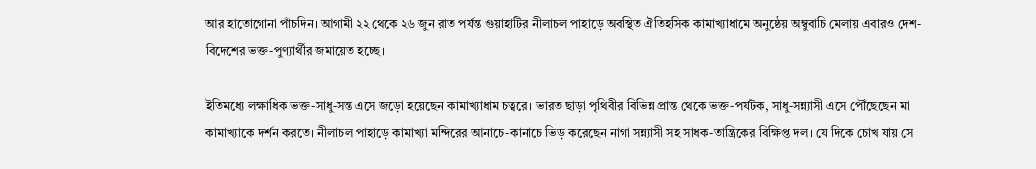আর হাতোগোনা পাঁচদিন। আগামী ২২ থেকে ২৬ জুন রাত পর্যন্ত গুয়াহাটির নীলাচল পাহাড়ে অবস্থিত ঐতিহসিক কামাখ্যাধামে অনুষ্ঠেয় অম্বুবাচি মেলায় এবারও দেশ-বিদেশের ভক্ত-পুণ্যার্থীর জমায়েত হচ্ছে।

ইতিমধ্যে লক্ষাধিক ভক্ত-সাধু-সন্ত এসে জড়ো হয়েছেন কামাখ্যাধাম চত্বরে। ভারত ছাড়া পৃথিবীর বিভিন্ন প্ৰান্ত থেকে ভক্ত-পৰ্যটক, সাধু-সন্ন্যাসী এসে পৌঁছেছেন মা কামাখ্যাকে দর্শন করতে। নীলাচল পাহাড়ে কামাখ্যা মন্দিরের আনাচে-কানাচে ভিড় করেছেন নাগা সন্ন্যাসী সহ সাধক-তান্ত্রিকের বিক্ষিপ্ত দল। যে দিকে চোখ যায় সে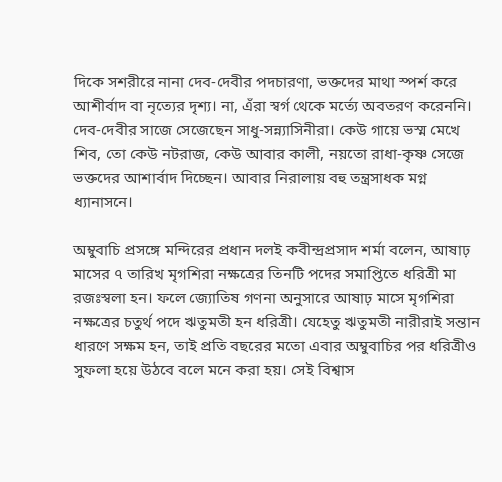দিকে সশরীরে নানা দেব-দেবীর পদচারণা, ভক্তদের মাথা স্পর্শ করে আশীর্বাদ বা নৃত্যের দৃশ্য। না, এঁরা স্বর্গ থেকে মর্ত্যে অবতরণ করেননি। দেব-দেবীর সাজে সেজেছেন সাধু-সন্ন্যাসিনীরা। কেউ গায়ে ভস্ম মেখে শিব, তো কেউ নটরাজ, কেউ আবার কালী, নয়তো রাধা-কৃষ্ণ সেজে ভক্তদের আশার্বাদ দিচ্ছেন। আবার নিরালায় বহু তন্ত্রসাধক মগ্ন ধ্যানাসনে।

অম্বুবাচি প্ৰসঙ্গে মন্দিরের প্রধান দলই কবীন্দ্রপ্রসাদ শর্মা বলেন, আষাঢ় মাসের ৭ তারিখ মৃগশিরা নক্ষত্রের তিনটি পদের সমাপ্তিতে ধরিত্রী মা রজঃস্বলা হন। ফলে জ্যোতিষ গণনা অনুসারে আষাঢ় মাসে মৃগশিরা নক্ষত্রের চতুর্থ পদে ঋতুমতী হন ধরিত্রী। যেহেতু ঋতুমতী নারীরাই সন্তান ধারণে সক্ষম হন, তাই প্রতি বছরের মতো এবার অম্বুবাচির পর ধরিত্রীও সুফলা হয়ে উঠবে বলে মনে করা হয়। সেই বিশ্বাস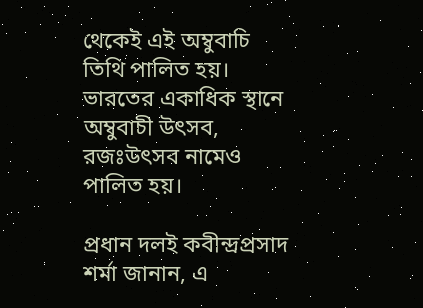থেকেই এই অম্বুবাচি তিথি পালিত হয়। ভারতের একাধিক স্থানে অম্বুবাচী উৎসব, রজঃউৎসব নামেও পালিত হয়।

প্রধান দলই কবীন্দ্রপ্রসাদ শর্মা জানান, এ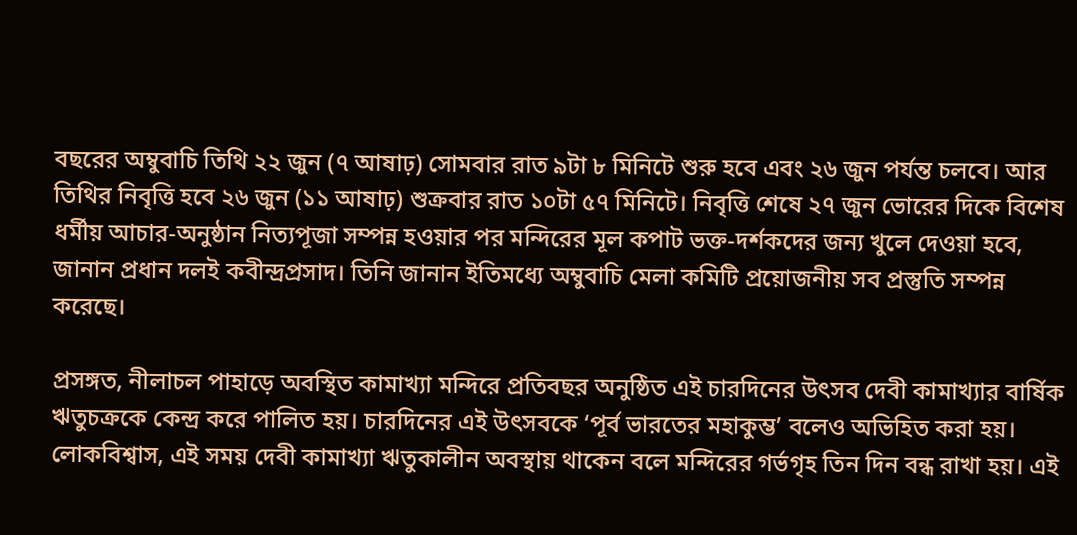বছরের অম্বুবাচি তিথি ২২ জুন (৭ আষাঢ়) সোমবার রাত ৯টা ৮ মিনিটে শুরু হবে এবং ২৬ জুন পর্যন্ত চলবে। আর তিথির নিবৃত্তি হবে ২৬ জুন (১১ আষাঢ়) শুক্রবার রাত ১০টা ৫৭ মিনিটে। নিবৃত্তি শেষে ২৭ জুন ভোরের দিকে বিশেষ ধর্মীয় আচার-অনুষ্ঠান নিত্যপূজা সম্পন্ন হওয়ার পর মন্দিরের মূল কপাট ভক্ত-দর্শকদের জন্য খুলে দেওয়া হবে, জানান প্রধান দলই কবীন্দ্রপ্রসাদ। তিনি জানান ইতিমধ্যে অম্বুবাচি মেলা কমিটি প্রয়োজনীয় সব প্রস্তুতি সম্পন্ন করেছে।

প্রসঙ্গত, নীলাচল পাহাড়ে অবস্থিত কামাখ্যা মন্দিরে প্রতিবছর অনুষ্ঠিত এই চারদিনের উৎসব দেবী কামাখ্যার বার্ষিক ঋতুচক্রকে কেন্দ্র করে পালিত হয়। চারদিনের এই উৎসবকে ‘পূর্ব ভারতের মহাকুম্ভ’ বলেও অভিহিত করা হয়। লোকবিশ্বাস, এই সময় দেবী কামাখ্যা ঋতুকালীন অবস্থায় থাকেন বলে মন্দিরের গর্ভগৃহ তিন দিন বন্ধ রাখা হয়। এই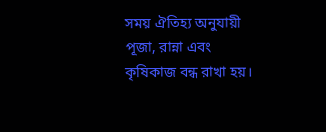সময় ঐতিহ্য অনুযায়ী পূজা, রান্না এবং কৃষিকাজ বন্ধ রাখা হয়।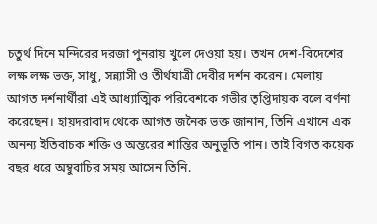চতুর্থ দিনে মন্দিরের দরজা পুনরায় খুলে দেওয়া হয়। তখন দেশ-বিদেশের লক্ষ লক্ষ ভক্ত, সাধু, সন্ন্যাসী ও তীর্থযাত্রী দেবীর দর্শন করেন। মেলায় আগত দর্শনার্থীরা এই আধ্যাত্মিক পরিবেশকে গভীর তৃপ্তিদায়ক বলে বর্ণনা করেছেন। হায়দরাবাদ থেকে আগত জনৈক ভক্ত জানান, তিনি এখানে এক অনন্য ইতিবাচক শক্তি ও অন্তরের শান্তির অনুভূতি পান। তাই বিগত কয়েক বছর ধরে অম্বুবাচির সময় আসেন তিনি.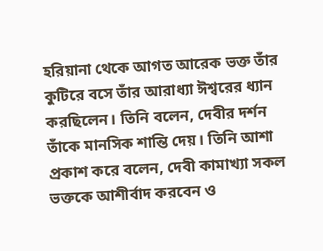হরিয়ানা থেকে আগত আরেক ভক্ত তাঁর কুটিরে বসে তাঁর আরাধ্যা ঈশ্বরের ধ্যান করছিলেন। তিনি বলেন, দেবীর দর্শন তাঁকে মানসিক শান্তি দেয়। তিনি আশা প্রকাশ করে বলেন, দেবী কামাখ্যা সকল ভক্তকে আশীর্বাদ করবেন ও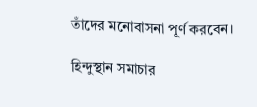তাঁদের মনোবাসনা পূর্ণ করবেন।

হিন্দুস্থান সমাচার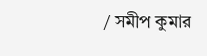/ সমীপ কুমার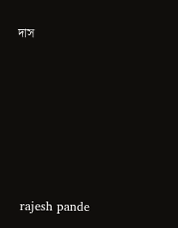দাস






 rajesh pande